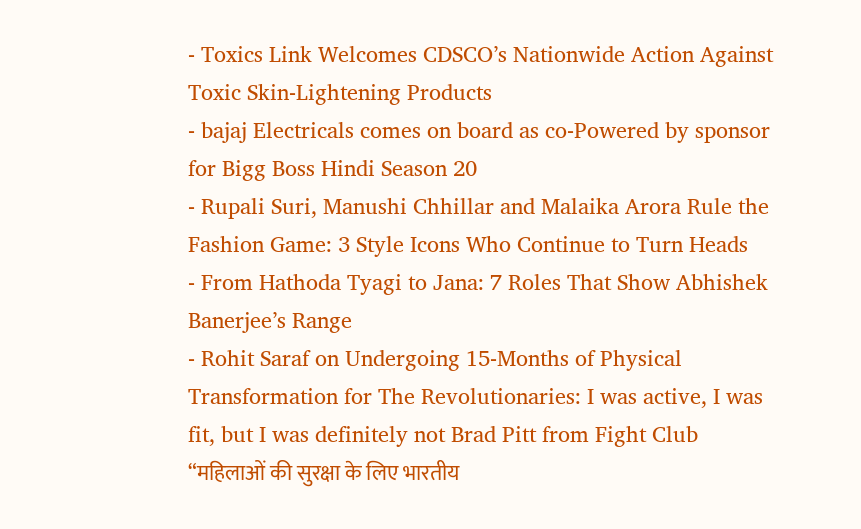- Toxics Link Welcomes CDSCO’s Nationwide Action Against Toxic Skin-Lightening Products
- bajaj Electricals comes on board as co-Powered by sponsor for Bigg Boss Hindi Season 20
- Rupali Suri, Manushi Chhillar and Malaika Arora Rule the Fashion Game: 3 Style Icons Who Continue to Turn Heads
- From Hathoda Tyagi to Jana: 7 Roles That Show Abhishek Banerjee’s Range
- Rohit Saraf on Undergoing 15-Months of Physical Transformation for The Revolutionaries: I was active, I was fit, but I was definitely not Brad Pitt from Fight Club
“महिलाओं की सुरक्षा के लिए भारतीय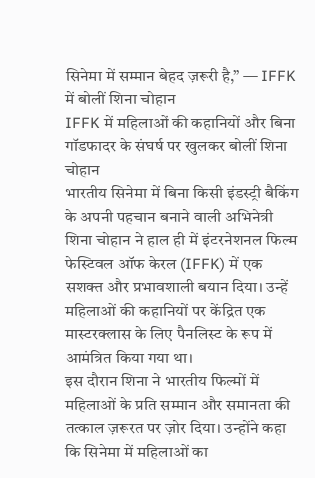सिनेमा में सम्मान बेहद ज़रूरी है,” — IFFK में बोलीं शिना चोहान
IFFK में महिलाओं की कहानियों और बिना गॉडफादर के संघर्ष पर खुलकर बोलीं शिना चोहान
भारतीय सिनेमा में बिना किसी इंडस्ट्री बैकिंग के अपनी पहचान बनाने वाली अभिनेत्री शिना चोहान ने हाल ही में इंटरनेशनल फिल्म फेस्टिवल ऑफ केरल (IFFK) में एक सशक्त और प्रभावशाली बयान दिया। उन्हें महिलाओं की कहानियों पर केंद्रित एक मास्टरक्लास के लिए पैनलिस्ट के रूप में आमंत्रित किया गया था।
इस दौरान शिना ने भारतीय फिल्मों में महिलाओं के प्रति सम्मान और समानता की तत्काल ज़रूरत पर ज़ोर दिया। उन्होंने कहा कि सिनेमा में महिलाओं का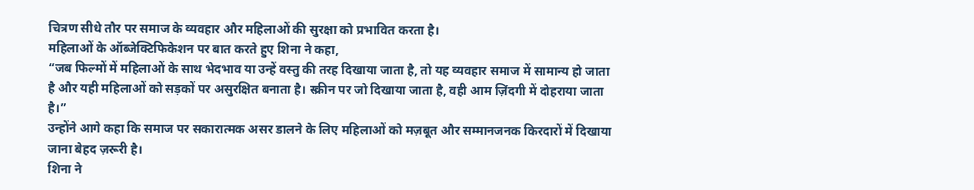चित्रण सीधे तौर पर समाज के व्यवहार और महिलाओं की सुरक्षा को प्रभावित करता है।
महिलाओं के ऑब्जेक्टिफिकेशन पर बात करते हुए शिना ने कहा,
“जब फिल्मों में महिलाओं के साथ भेदभाव या उन्हें वस्तु की तरह दिखाया जाता है, तो यह व्यवहार समाज में सामान्य हो जाता है और यही महिलाओं को सड़कों पर असुरक्षित बनाता है। स्क्रीन पर जो दिखाया जाता है, वही आम ज़िंदगी में दोहराया जाता है।”
उन्होंने आगे कहा कि समाज पर सकारात्मक असर डालने के लिए महिलाओं को मज़बूत और सम्मानजनक किरदारों में दिखाया जाना बेहद ज़रूरी है।
शिना ने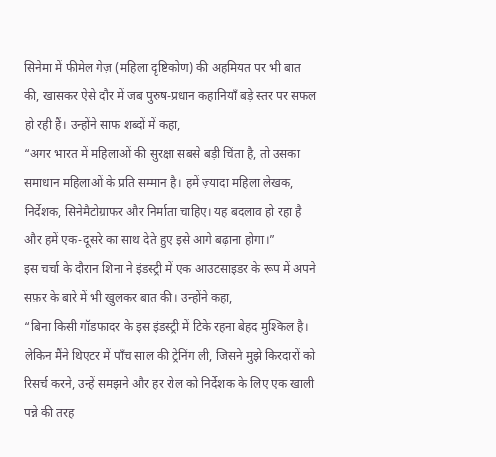सिनेमा में फीमेल गेज़ (महिला दृष्टिकोण) की अहमियत पर भी बात की, खासकर ऐसे दौर में जब पुरुष-प्रधान कहानियाँ बड़े स्तर पर सफल हो रही हैं। उन्होंने साफ शब्दों में कहा,
“अगर भारत में महिलाओं की सुरक्षा सबसे बड़ी चिंता है, तो उसका समाधान महिलाओं के प्रति सम्मान है। हमें ज़्यादा महिला लेखक, निर्देशक, सिनेमैटोग्राफर और निर्माता चाहिए। यह बदलाव हो रहा है और हमें एक-दूसरे का साथ देते हुए इसे आगे बढ़ाना होगा।”
इस चर्चा के दौरान शिना ने इंडस्ट्री में एक आउटसाइडर के रूप में अपने सफ़र के बारे में भी खुलकर बात की। उन्होंने कहा,
“बिना किसी गॉडफादर के इस इंडस्ट्री में टिके रहना बेहद मुश्किल है। लेकिन मैंने थिएटर में पाँच साल की ट्रेनिंग ली, जिसने मुझे किरदारों को रिसर्च करने, उन्हें समझने और हर रोल को निर्देशक के लिए एक खाली पन्ने की तरह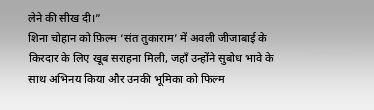लेने की सीख दी।”
शिना चोहान को फ़िल्म ‘संत तुकाराम’ में अवली जीजाबाई के किरदार के लिए खूब सराहना मिली, जहाँ उन्होंने सुबोध भावे के साथ अभिनय किया और उनकी भूमिका को फिल्म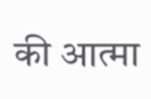की आत्मा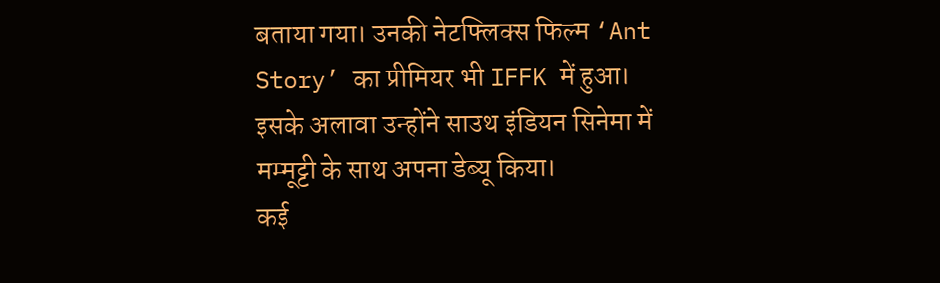बताया गया। उनकी नेटफ्लिक्स फिल्म ‘Ant Story’ का प्रीमियर भी IFFK में हुआ। इसके अलावा उन्होंने साउथ इंडियन सिनेमा में मम्मूट्टी के साथ अपना डेब्यू किया।
कई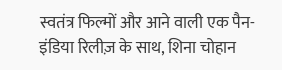स्वतंत्र फिल्मों और आने वाली एक पैन-इंडिया रिलीज़ के साथ, शिना चोहान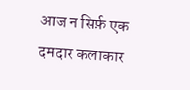आज न सिर्फ़ एक दमदार कलाकार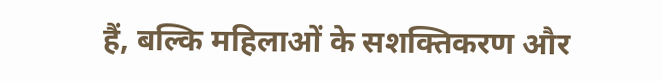हैं, बल्कि महिलाओं के सशक्तिकरण और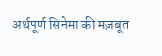अर्थपूर्ण सिनेमा की मज़बूत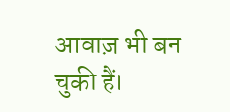आवाज़ भी बन चुकी हैं।